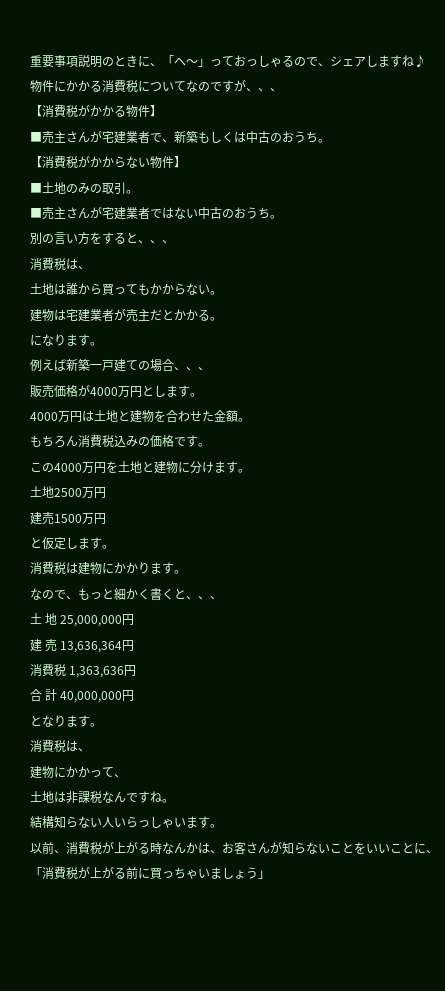重要事項説明のときに、「へ〜」っておっしゃるので、シェアしますね♪
物件にかかる消費税についてなのですが、、、
【消費税がかかる物件】
■売主さんが宅建業者で、新築もしくは中古のおうち。
【消費税がかからない物件】
■土地のみの取引。
■売主さんが宅建業者ではない中古のおうち。
別の言い方をすると、、、
消費税は、
土地は誰から買ってもかからない。
建物は宅建業者が売主だとかかる。
になります。
例えば新築一戸建ての場合、、、
販売価格が4000万円とします。
4000万円は土地と建物を合わせた金額。
もちろん消費税込みの価格です。
この4000万円を土地と建物に分けます。
土地2500万円
建売1500万円
と仮定します。
消費税は建物にかかります。
なので、もっと細かく書くと、、、
土 地 25,000,000円
建 売 13,636,364円
消費税 1,363,636円
合 計 40,000,000円
となります。
消費税は、
建物にかかって、
土地は非課税なんですね。
結構知らない人いらっしゃいます。
以前、消費税が上がる時なんかは、お客さんが知らないことをいいことに、
「消費税が上がる前に買っちゃいましょう」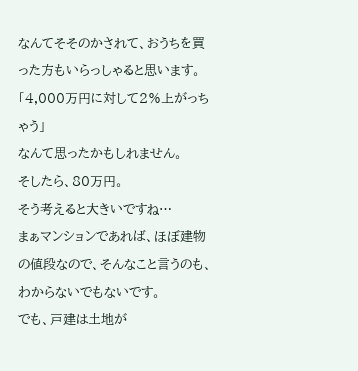なんてそそのかされて、おうちを買った方もいらっしゃると思います。
「4,000万円に対して2%上がっちゃう」
なんて思ったかもしれません。
そしたら、80万円。
そう考えると大きいですね…
まぁマンションであれば、ほぼ建物の値段なので、そんなこと言うのも、わからないでもないです。
でも、戸建は土地が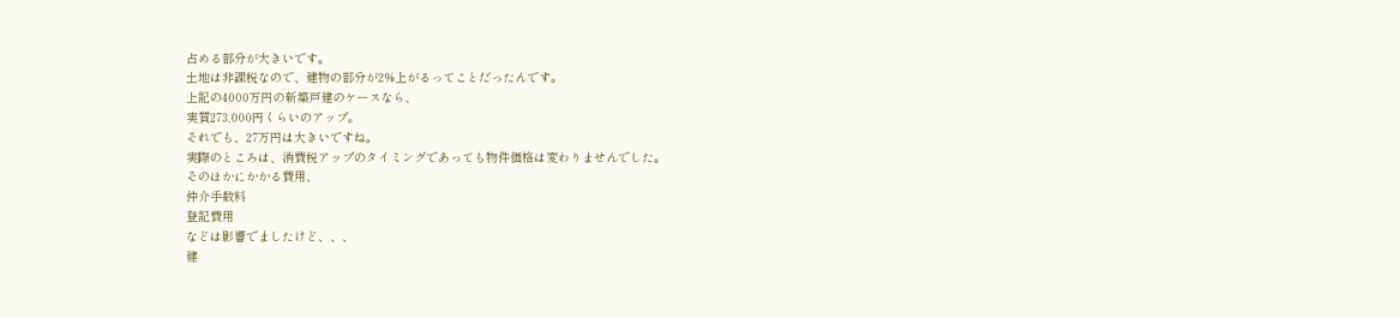占める部分が大きいです。
土地は非課税なので、建物の部分が2%上がるってことだったんです。
上記の4000万円の新築戸建のケースなら、
実質273,000円くらいのアップ。
それでも、27万円は大きいですね。
実際のところは、消費税アップのタイミングであっても物件価格は変わりませんでした。
そのほかにかかる費用、
仲介手数料
登記費用
などは影響でましたけど、、、
建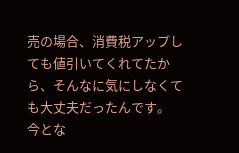売の場合、消費税アップしても値引いてくれてたから、そんなに気にしなくても大丈夫だったんです。
今とな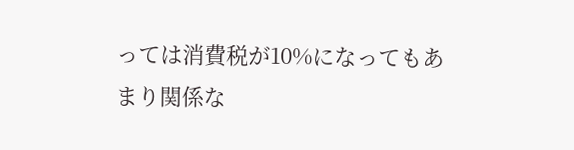っては消費税が10%になってもあまり関係な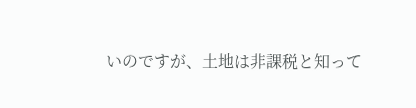いのですが、土地は非課税と知って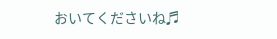おいてくださいね♬